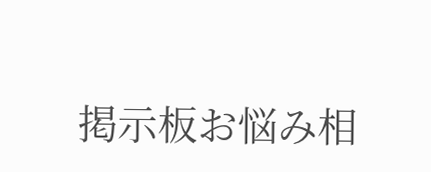掲示板お悩み相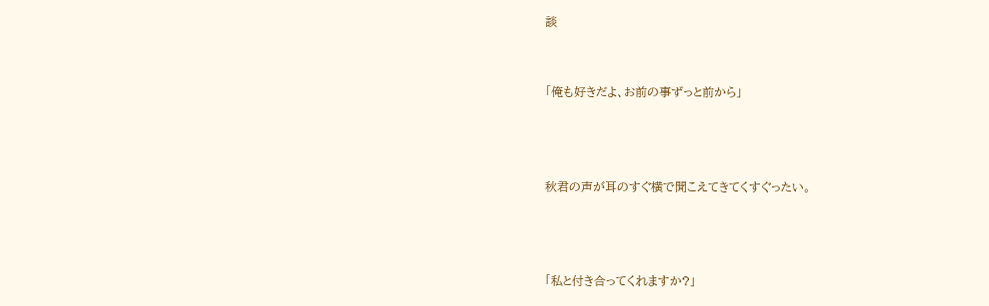談


「俺も好きだよ、お前の事ずっと前から」



秋君の声が耳のすぐ横で聞こえてきてくすぐったい。



「私と付き合ってくれますか?」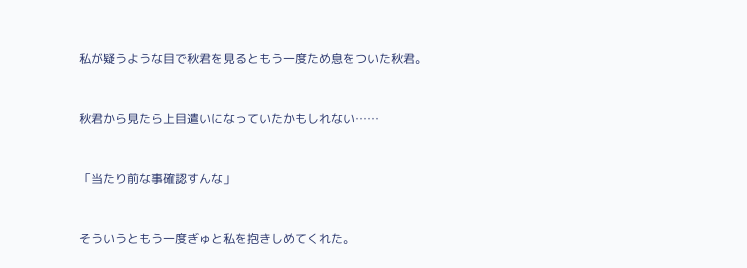私が疑うような目で秋君を見るともう一度ため息をついた秋君。



秋君から見たら上目遣いになっていたかもしれない……



「当たり前な事確認すんな」



そういうともう一度ぎゅと私を抱きしめてくれた。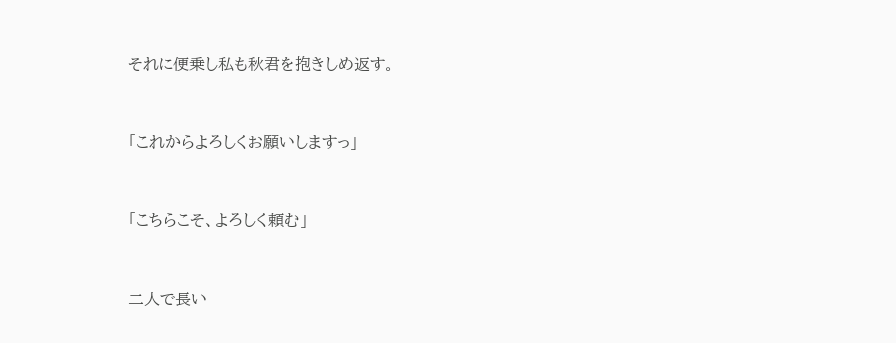それに便乗し私も秋君を抱きしめ返す。



「これからよろしくお願いしますっ」



「こちらこそ、よろしく頼む」



二人で長い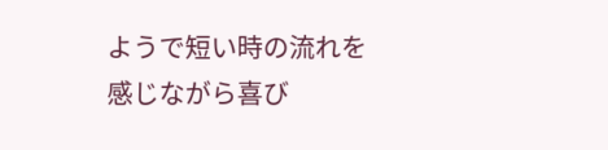ようで短い時の流れを感じながら喜び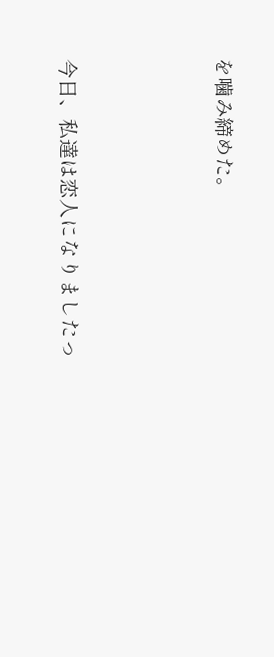を噛み締めた。



今日、私達は恋人になりましたっ